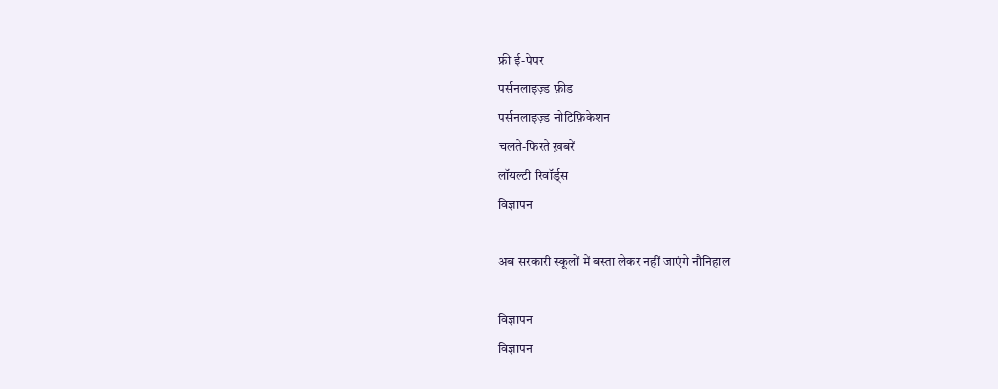फ्री ई-पेपर
पर्सनलाइज़्ड फ़ीड
पर्सनलाइज़्ड नोटिफ़िकेशन
चलते-फिरते ख़बरें
लॉयल्टी रिवॉर्ड्स
विज्ञापन

अब सरकारी स्कूलों में बस्ता लेकर नहीं जाएंगे नौनिहाल

विज्ञापन
विज्ञापन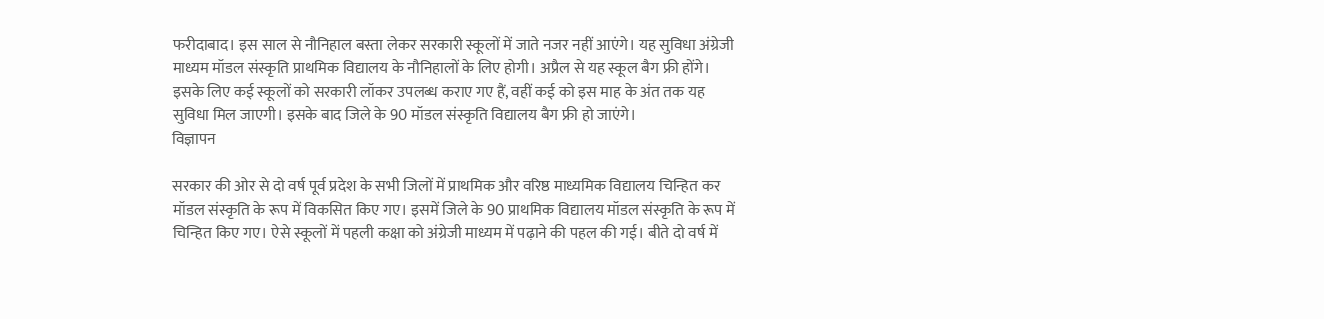फरीदाबाद। इस साल से नौनिहाल बस्ता लेकर सरकारी स्कूलों में जाते नजर नहीं आएंगे। यह सुविधा अंग्रेजी माध्यम मॉडल संस्कृति प्राथमिक विद्यालय के नौनिहालों के लिए होगी। अप्रैल से यह स्कूल बैग फ्री होंगे। इसके लिए कई स्कूलों को सरकारी लॉकर उपलब्ध कराए गए हैं, वहीं कई को इस माह के अंत तक यह सुविधा मिल जाएगी। इसके बाद जिले के 90 मॉडल संस्कृति विद्यालय बैग फ्री हो जाएंगे।
विज्ञापन

सरकार की ओर से दो वर्ष पूर्व प्रदेश के सभी जिलों में प्राथमिक और वरिष्ठ माध्यमिक विद्यालय चिन्हित कर मॉडल संस्कृति के रूप में विकसित किए गए। इसमें जिले के 90 प्राथमिक विद्यालय मॉडल संस्कृति के रूप में चिन्हित किए गए। ऐसे स्कूलों में पहली कक्षा को अंग्रेजी माध्यम में पढ़ाने की पहल की गई। बीते दो वर्ष में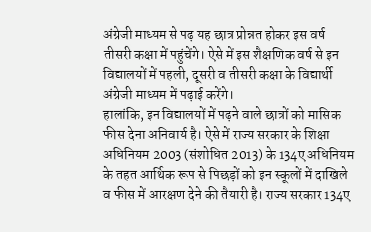अंग्रेजी माध्यम से पढ़ यह छात्र प्रोन्नत होकर इस वर्ष तीसरी कक्षा में पहुंचेंगे। ऐसे में इस शैक्षणिक वर्ष से इन विद्यालयों में पहली, दूसरी व तीसरी कक्षा के विद्यार्थी अंग्रेजी माध्यम में पढ़ाई करेंगे।
हालांकि, इन विद्यालयों में पढ़ने वाले छात्रों को मासिक फीस देना अनिवार्य है। ऐसे में राज्य सरकार के शिक्षा अधिनियम 2003 (संशोधित 2013) के 134ए अधिनियम के तहत आर्थिक रूप से पिछड़ों को इन स्कूलों में दाखिले व फीस में आरक्षण देने की तैयारी है। राज्य सरकार 134ए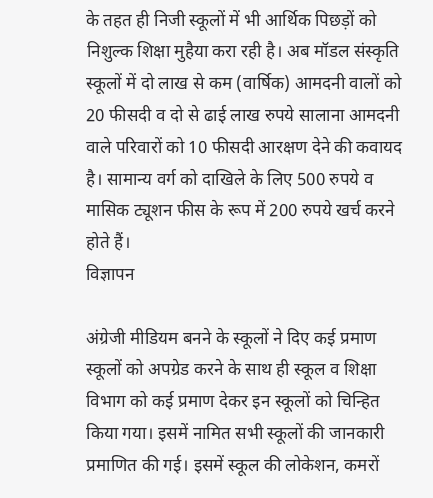के तहत ही निजी स्कूलों में भी आर्थिक पिछड़ों को निशुल्क शिक्षा मुहैया करा रही है। अब मॉडल संस्कृति स्कूलों में दो लाख से कम (वार्षिक) आमदनी वालों को 20 फीसदी व दो से ढाई लाख रुपये सालाना आमदनी वाले परिवारों को 10 फीसदी आरक्षण देने की कवायद है। सामान्य वर्ग को दाखिले के लिए 500 रुपये व मासिक ट्यूशन फीस के रूप में 200 रुपये खर्च करने होते हैं।
विज्ञापन

अंग्रेजी मीडियम बनने के स्कूलों ने दिए कई प्रमाण
स्कूलों को अपग्रेड करने के साथ ही स्कूल व शिक्षा विभाग को कई प्रमाण देकर इन स्कूलों को चिन्हित किया गया। इसमें नामित सभी स्कूलों की जानकारी प्रमाणित की गई। इसमें स्कूल की लोकेशन, कमरों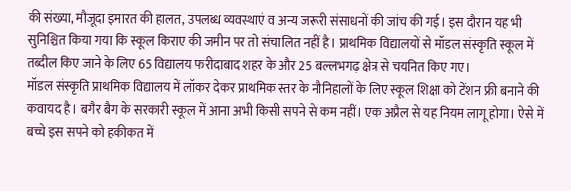की संख्या, मौजूदा इमारत की हालत, उपलब्ध व्यवस्थाएं व अन्य जरूरी संसाधनों की जांच की गई। इस दौरान यह भी सुनिश्चित किया गया कि स्कूल किराए की जमीन पर तो संचालित नहीं है। प्राथमिक विद्यालयों से मॉडल संस्कृति स्कूल में तब्दील किए जाने के लिए 65 विद्यालय फरीदाबाद शहर के और 25 बल्लभगढ़ क्षेत्र से चयनित किए गए।
मॉडल संस्कृति प्राथमिक विद्यालय में लॉकर देकर प्राथमिक स्तर के नौनिहालों के लिए स्कूल शिक्षा को टेंशन फ्री बनाने की कवायद है। बगैर बैग के सरकारी स्कूल में आना अभी किसी सपने से कम नहीं। एक अप्रैल से यह नियम लागू होगा। ऐसे में बच्चे इस सपने को हकीकत में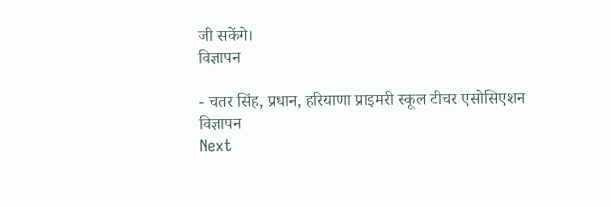जी सकेंगे।
विज्ञापन

- चतर सिंह, प्रधान, हरियाणा प्राइमरी स्कूल टीचर एसोसिएशन
विज्ञापन
Next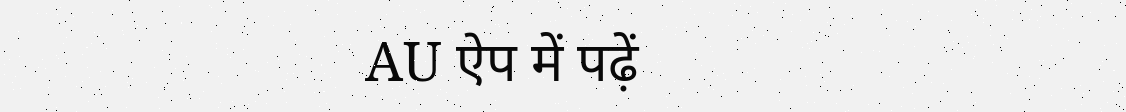AU ऐप में पढ़ें